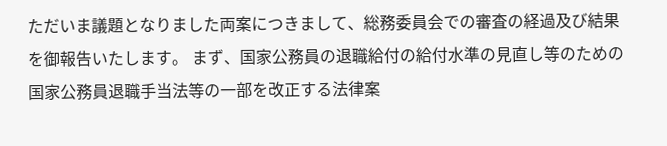ただいま議題となりました両案につきまして、総務委員会での審査の経過及び結果を御報告いたします。 まず、国家公務員の退職給付の給付水準の見直し等のための国家公務員退職手当法等の一部を改正する法律案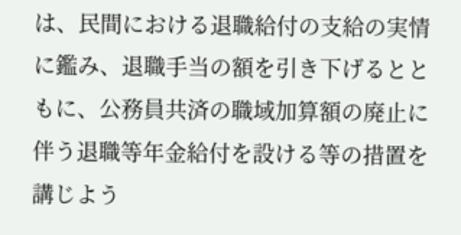は、民間における退職給付の支給の実情に鑑み、退職手当の額を引き下げるとともに、公務員共済の職域加算額の廃止に伴う退職等年金給付を設ける等の措置を講じよう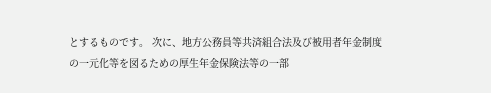とするものです。 次に、地方公務員等共済組合法及び被用者年金制度の一元化等を図るための厚生年金保険法等の一部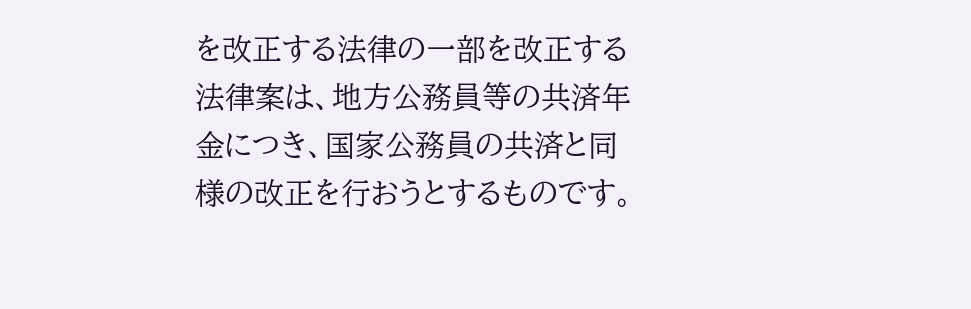を改正する法律の一部を改正する法律案は、地方公務員等の共済年金につき、国家公務員の共済と同様の改正を行おうとするものです。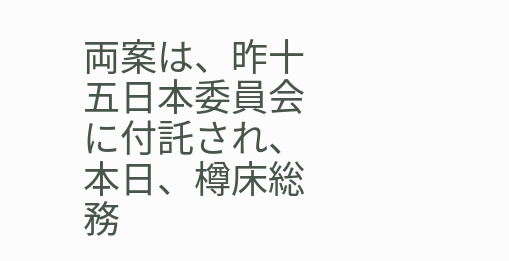両案は、昨十五日本委員会に付託され、本日、樽床総務